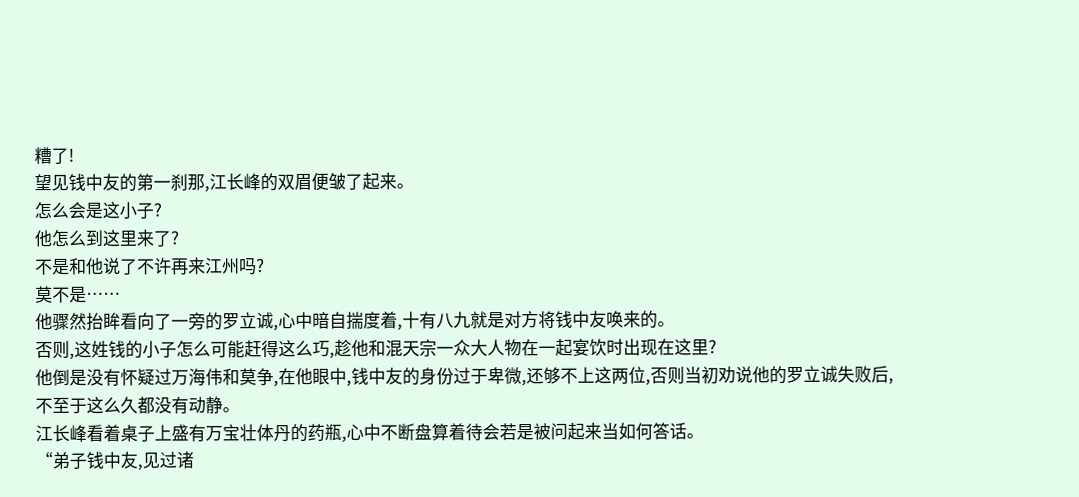糟了!
望见钱中友的第一刹那,江长峰的双眉便皱了起来。
怎么会是这小子?
他怎么到这里来了?
不是和他说了不许再来江州吗?
莫不是……
他骤然抬眸看向了一旁的罗立诚,心中暗自揣度着,十有八九就是对方将钱中友唤来的。
否则,这姓钱的小子怎么可能赶得这么巧,趁他和混天宗一众大人物在一起宴饮时出现在这里?
他倒是没有怀疑过万海伟和莫争,在他眼中,钱中友的身份过于卑微,还够不上这两位,否则当初劝说他的罗立诚失败后,不至于这么久都没有动静。
江长峰看着桌子上盛有万宝壮体丹的药瓶,心中不断盘算着待会若是被问起来当如何答话。
“弟子钱中友,见过诸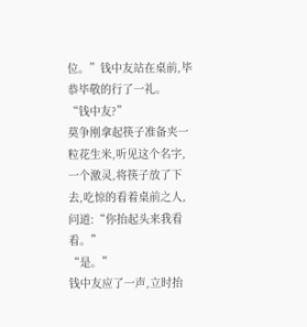位。”钱中友站在桌前,毕恭毕敬的行了一礼。
“钱中友?”
莫争刚拿起筷子准备夹一粒花生米,听见这个名字,一个激灵,将筷子放了下去,吃惊的看着桌前之人,问道:“你抬起头来我看看。”
“是。”
钱中友应了一声,立时抬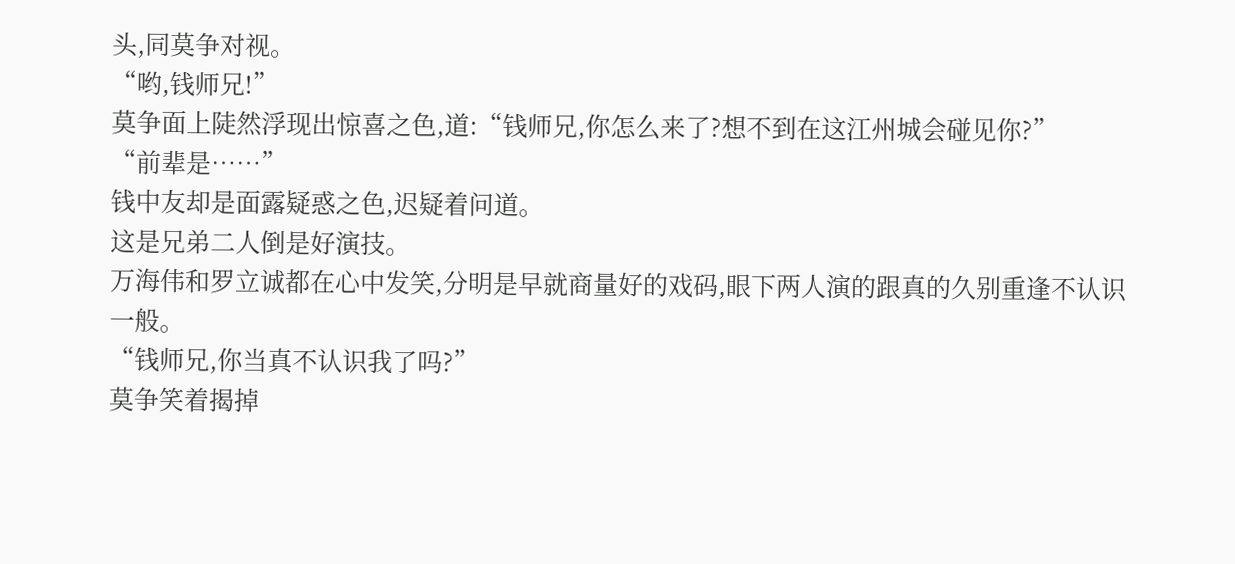头,同莫争对视。
“哟,钱师兄!”
莫争面上陡然浮现出惊喜之色,道:“钱师兄,你怎么来了?想不到在这江州城会碰见你?”
“前辈是……”
钱中友却是面露疑惑之色,迟疑着问道。
这是兄弟二人倒是好演技。
万海伟和罗立诚都在心中发笑,分明是早就商量好的戏码,眼下两人演的跟真的久别重逢不认识一般。
“钱师兄,你当真不认识我了吗?”
莫争笑着揭掉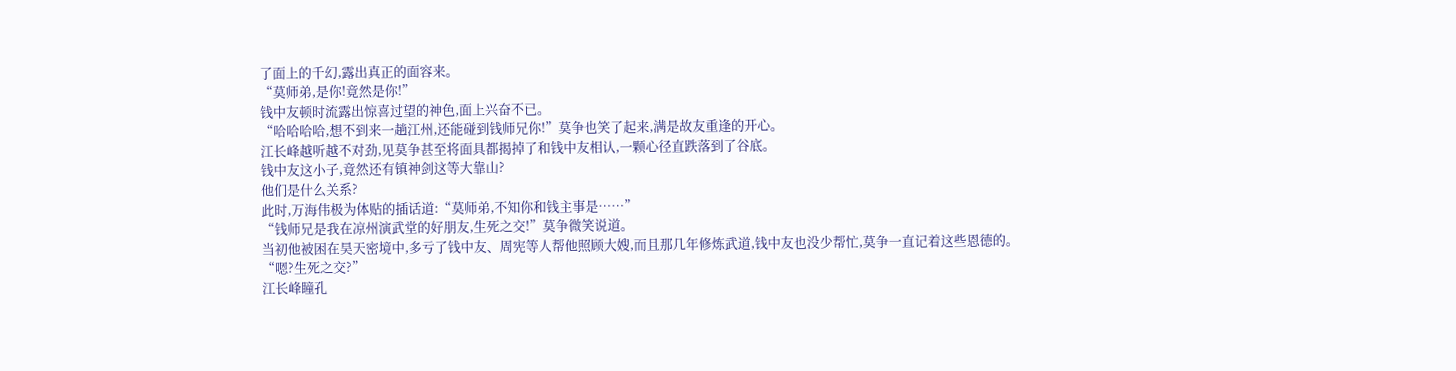了面上的千幻,露出真正的面容来。
“莫师弟,是你!竟然是你!”
钱中友顿时流露出惊喜过望的神色,面上兴奋不已。
“哈哈哈哈,想不到来一趟江州,还能碰到钱师兄你!”莫争也笑了起来,满是故友重逢的开心。
江长峰越听越不对劲,见莫争甚至将面具都揭掉了和钱中友相认,一颗心径直跌落到了谷底。
钱中友这小子,竟然还有镇神剑这等大靠山?
他们是什么关系?
此时,万海伟极为体贴的插话道:“莫师弟,不知你和钱主事是……”
“钱师兄是我在凉州演武堂的好朋友,生死之交!”莫争微笑说道。
当初他被困在昊天密境中,多亏了钱中友、周宪等人帮他照顾大嫂,而且那几年修炼武道,钱中友也没少帮忙,莫争一直记着这些恩德的。
“嗯?生死之交?”
江长峰瞳孔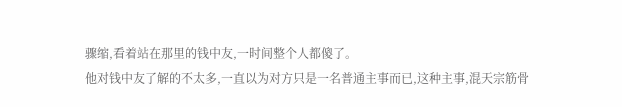骤缩,看着站在那里的钱中友,一时间整个人都傻了。
他对钱中友了解的不太多,一直以为对方只是一名普通主事而已,这种主事,混天宗筋骨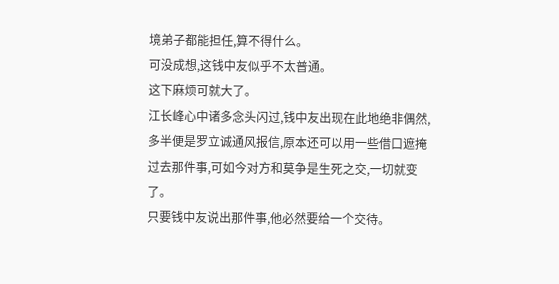境弟子都能担任,算不得什么。
可没成想,这钱中友似乎不太普通。
这下麻烦可就大了。
江长峰心中诸多念头闪过,钱中友出现在此地绝非偶然,多半便是罗立诚通风报信,原本还可以用一些借口遮掩过去那件事,可如今对方和莫争是生死之交,一切就变了。
只要钱中友说出那件事,他必然要给一个交待。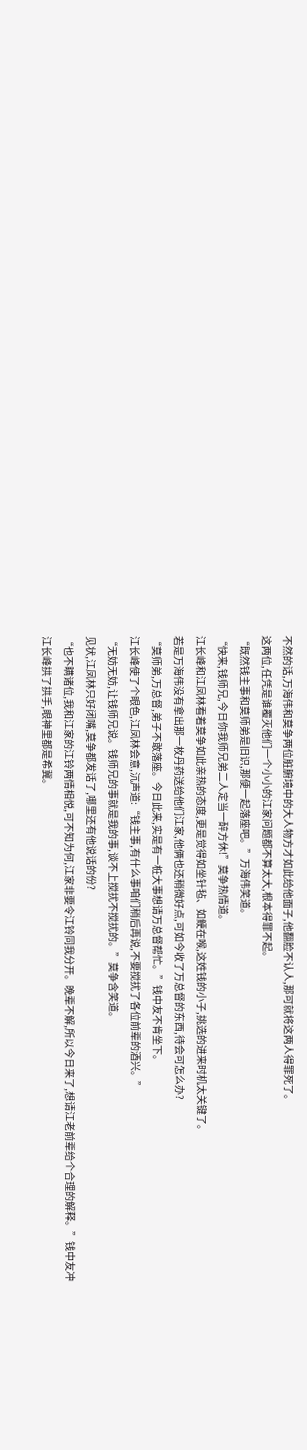不然的话,万海伟和莫争两位脏腑境中的大人物方才如此给他面子,他翻脸不认人,那可就将这两人得罪死了。
这两位,任凭是谁覆灭他们一个小小的江家问题都不算太大,根本得罪不起。
“既然钱主事和莫师弟是旧识,那便一起落座吧。”万海伟笑道。
“快来,钱师兄,今日你我师兄弟二人定当一醉方休!”莫争热情道。
江长峰和江凤林看着莫争如此亲热的态度,更是觉得如坐针毡、如鲠在喉,这姓钱的小子,挑选的进来时机太关键了。
若是万海伟没有拿出那一枚丹药送给他们江家,他俩也还稍微好点,可如今收了万总督的东西,待会可怎么办?
“莫师弟,万总督,弟子不敢落座。今日此来,实是有一桩大事想请万总督帮忙。”钱中友不肯坐下。
江长峰使了个眼色,江凤林会意,沉声道:“钱主事,有什么事咱们稍后再说,不要搅扰了各位前辈的酒兴。”
“无妨无妨,让钱师兄说。钱师兄的事就是我的事,谈不上搅扰不搅扰的。”莫争含笑道。
见状,江凤林只好闭嘴,莫争都发话了,哪里还有他说话的份?
“也不瞒诸位,我和江家的江铃两情相悦,可不知为何,江家非要令江铃同我分开。晚辈不解,所以今日来了,想请江老前辈给个合理的解释。”钱中友冲江长峰拱了拱手,眼神里都是希冀。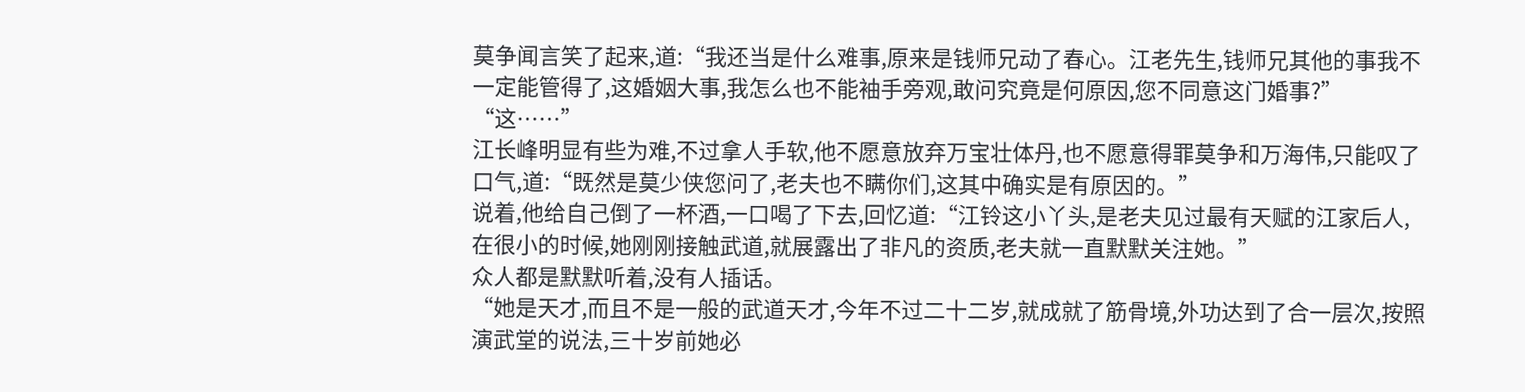莫争闻言笑了起来,道:“我还当是什么难事,原来是钱师兄动了春心。江老先生,钱师兄其他的事我不一定能管得了,这婚姻大事,我怎么也不能袖手旁观,敢问究竟是何原因,您不同意这门婚事?”
“这……”
江长峰明显有些为难,不过拿人手软,他不愿意放弃万宝壮体丹,也不愿意得罪莫争和万海伟,只能叹了口气,道:“既然是莫少侠您问了,老夫也不瞒你们,这其中确实是有原因的。”
说着,他给自己倒了一杯酒,一口喝了下去,回忆道:“江铃这小丫头,是老夫见过最有天赋的江家后人,在很小的时候,她刚刚接触武道,就展露出了非凡的资质,老夫就一直默默关注她。”
众人都是默默听着,没有人插话。
“她是天才,而且不是一般的武道天才,今年不过二十二岁,就成就了筋骨境,外功达到了合一层次,按照演武堂的说法,三十岁前她必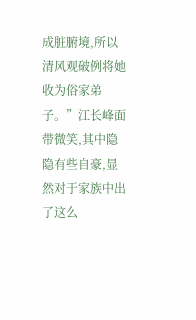成脏腑境,所以清风观破例将她收为俗家弟子。”江长峰面带微笑,其中隐隐有些自豪,显然对于家族中出了这么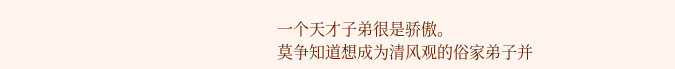一个天才子弟很是骄傲。
莫争知道想成为清风观的俗家弟子并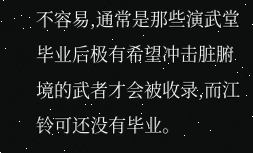不容易,通常是那些演武堂毕业后极有希望冲击脏腑境的武者才会被收录,而江铃可还没有毕业。